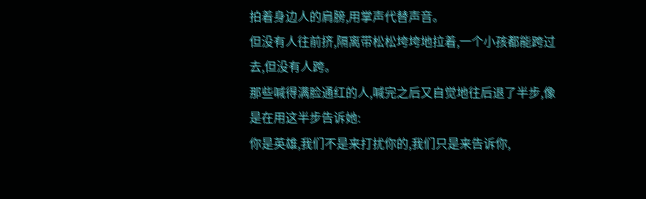拍着身边人的肩膀,用掌声代替声音。
但没有人往前挤,隔离带松松垮垮地拉着,一个小孩都能跨过去,但没有人跨。
那些喊得满脸通红的人,喊完之后又自觉地往后退了半步,像是在用这半步告诉她:
你是英雄,我们不是来打扰你的,我们只是来告诉你,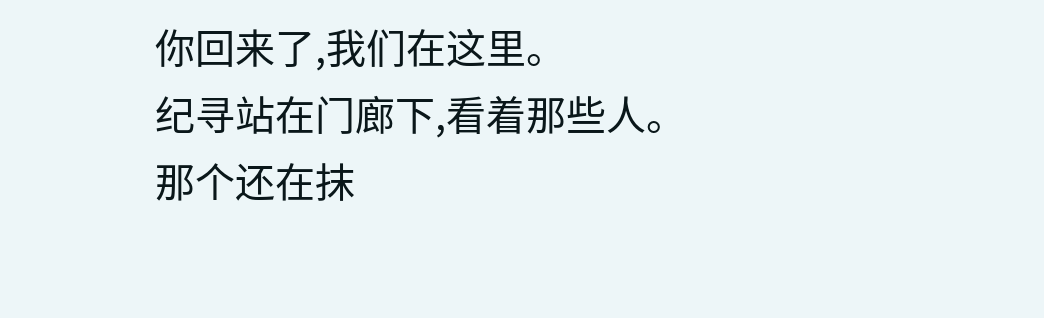你回来了,我们在这里。
纪寻站在门廊下,看着那些人。
那个还在抹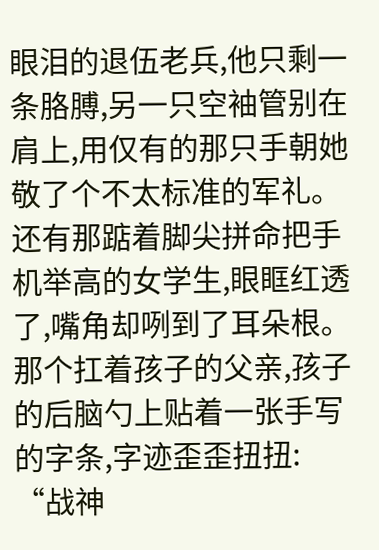眼泪的退伍老兵,他只剩一条胳膊,另一只空袖管别在肩上,用仅有的那只手朝她敬了个不太标准的军礼。
还有那踮着脚尖拼命把手机举高的女学生,眼眶红透了,嘴角却咧到了耳朵根。
那个扛着孩子的父亲,孩子的后脑勺上贴着一张手写的字条,字迹歪歪扭扭:
“战神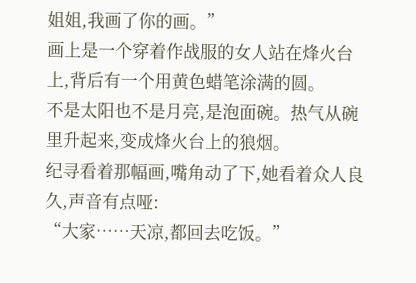姐姐,我画了你的画。”
画上是一个穿着作战服的女人站在烽火台上,背后有一个用黄色蜡笔涂满的圆。
不是太阳也不是月亮,是泡面碗。热气从碗里升起来,变成烽火台上的狼烟。
纪寻看着那幅画,嘴角动了下,她看着众人良久,声音有点哑:
“大家……天凉,都回去吃饭。”